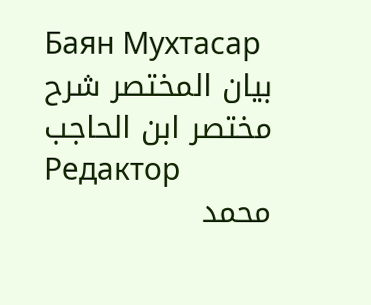Баян Мухтасар
بيان المختصر شرح مختصر ابن الحاجب
Редактор
محمد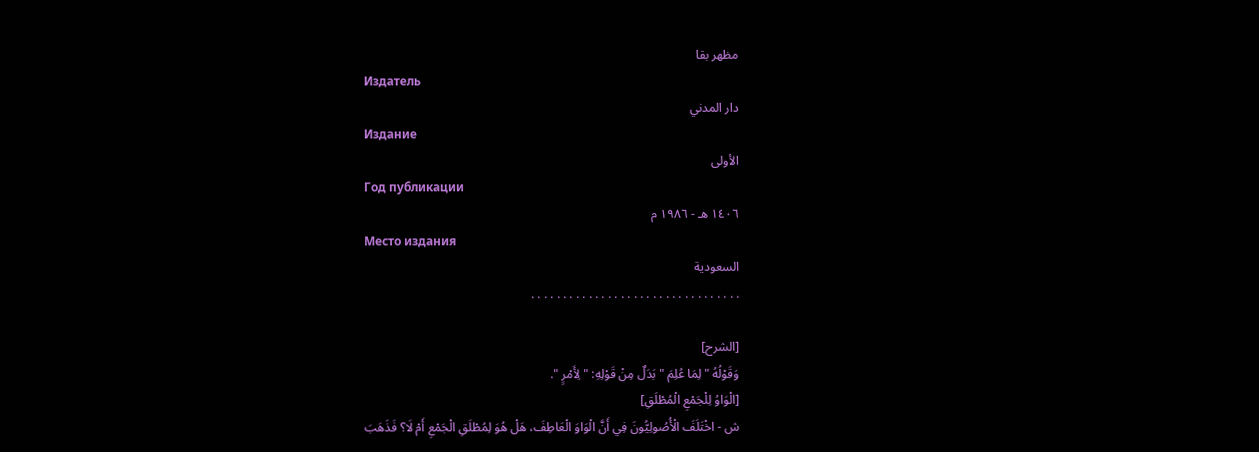مظهر بقا
Издатель
دار المدني
Издание
الأولى
Год публикации
١٤٠٦ هـ - ١٩٨٦ م
Место издания
السعودية
. . . . . . . . . . . . . . . . . . . . . . . . . . . . . . . . .

[الشرح]
وَقَوْلُهُ " لِمَا عُلِمَ " بَدَلٌ مِنْ قَوْلِهِ: " لِأَمْرٍ ".
[الْوَاوُ لِلْجَمْعِ الْمُطْلَقِ]
ش - اخْتَلَفَ الْأُصُولِيُّونَ فِي أَنَّ الْوَاوَ الْعَاطِفَ، هَلْ هُوَ لِمُطْلَقِ الْجَمْعِ أَمْ لَا؟ فَذَهَبَ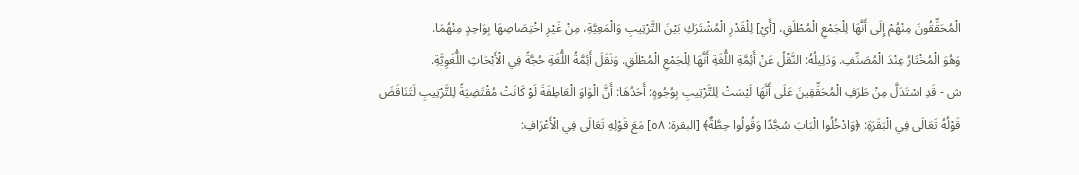الْمُحَقِّقُونَ مِنْهُمْ إِلَى أَنَّهَا لِلْجَمْعِ الْمُطْلَقِ، [أَيْ] لِلْقَدْرِ الْمُشْتَرَكِ بَيْنَ التَّرْتِيبِ وَالْمَعِيَّةِ، مِنْ غَيْرِ اخْتِصَاصِهَا بِوَاحِدٍ مِنْهُمَا.
وَهُوَ الْمُخْتَارُ عِنْدَ الْمُصَنِّفِ. وَدَلِيلُهُ: النَّقْلُ عَنْ أَئِمَّةِ اللُّغَةِ أَنَّهَا لِلْجَمْعِ الْمُطْلَقِ. وَنَقَلَ أَئِمَّةُ اللُّغَةِ حُجَّةً فِي الْأَبْحَاثِ اللُّغَوِيَّةِ.
ش - قَدِ اسْتَدَلَّ مِنْ طَرَفِ الْمُحَقِّقِينَ عَلَى أَنَّهَا لَيْسَتْ لِلتَّرْتِيبِ بِوُجُوهٍ: أَحَدُهَا: أَنَّ الْوَاوَ الْعَاطِفَةَ لَوْ كَانَتْ مُقْتَضِيَةً لِلتَّرْتِيبِ لَتَنَاقَضَ قَوْلُهُ تَعَالَى فِي الْبَقَرَةِ: ﴿وَادْخُلُوا الْبَابَ سُجَّدًا وَقُولُوا حِطَّةٌ﴾ [البقرة: ٥٨] مَعَ قَوْلِهِ تَعَالَى فِي الْأَعْرَافِ: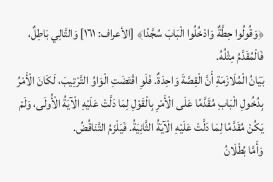﴿وَقُولُوا حِطَّةٌ وَادْخُلُوا الْبَابَ سُجَّدًا﴾ [الأعراف: ١٦١] وَالتَّالِي بَاطِلٌ، فَالْمُقَدَّمُ مِثْلُهُ.
بَيَانُ الْمُلَازَمَةِ أَنَّ الْقِصَّةَ وَاحِدَةٌ. فَلَوِ اقْتَضَتِ الْوَاوُ التَّرْتِيبَ، لَكَانَ الْأَمْرُ بِدُخُولِ الْبَابِ مُقَدَّمًا عَلَى الْأَمْرِ بِالْقَوْلِ لِمَا دَلَّتْ عَلَيْهِ الْآيَةُ الْأُولَى، وَلَمْ يَكُنْ مُقَدَّمًا لِمَا دَلَّتْ عَلَيْهِ الْآيَةُ الثَّانِيَةُ. فَيَلْزَمُ التَّنَاقُضُ.
وَأَمَّا بُطْلَانُ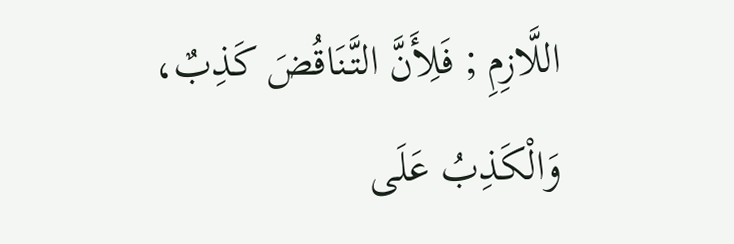اللَّازِمِ ; فَلِأَنَّ التَّنَاقُضَ كَذِبٌ، وَالْكَذِبُ عَلَى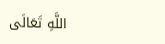اللَّهِ تَعَالَى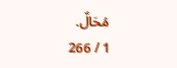مُحَالٌ.
1 / 266